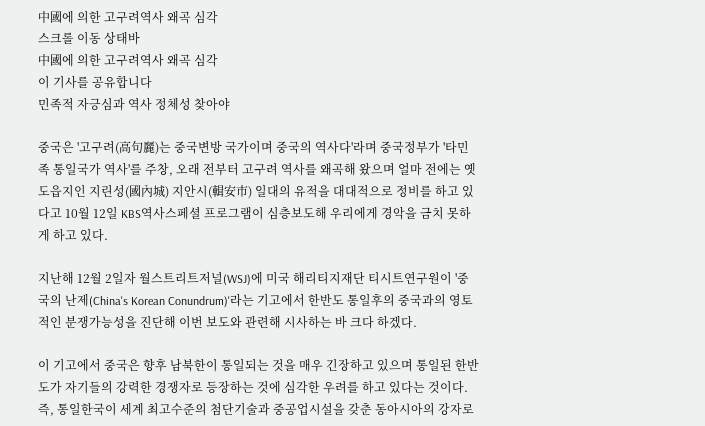中國에 의한 고구려역사 왜곡 심각
스크롤 이동 상태바
中國에 의한 고구려역사 왜곡 심각
이 기사를 공유합니다
민족적 자긍심과 역사 정체성 찾아야

중국은 '고구려(高句麗)는 중국변방 국가이며 중국의 역사다'라며 중국정부가 '타민족 통일국가 역사'를 주창, 오래 전부터 고구려 역사를 왜곡해 왔으며 얼마 전에는 옛 도읍지인 지린성(國內城) 지안시(輯安市) 일대의 유적을 대대적으로 정비를 하고 있다고 10월 12일 KBS역사스페셜 프로그램이 심층보도해 우리에게 경악을 금치 못하게 하고 있다.

지난해 12월 2일자 월스트리트저널(WSJ)에 미국 해리티지재단 티시트연구원이 '중국의 난제(China's Korean Conundrum)'라는 기고에서 한반도 통일후의 중국과의 영토적인 분쟁가능성을 진단해 이번 보도와 관련해 시사하는 바 크다 하겠다.

이 기고에서 중국은 향후 남북한이 통일되는 것을 매우 긴장하고 있으며 통일된 한반도가 자기들의 강력한 경쟁자로 등장하는 것에 심각한 우려를 하고 있다는 것이다. 즉, 통일한국이 세계 최고수준의 첨단기술과 중공업시설을 갖춘 동아시아의 강자로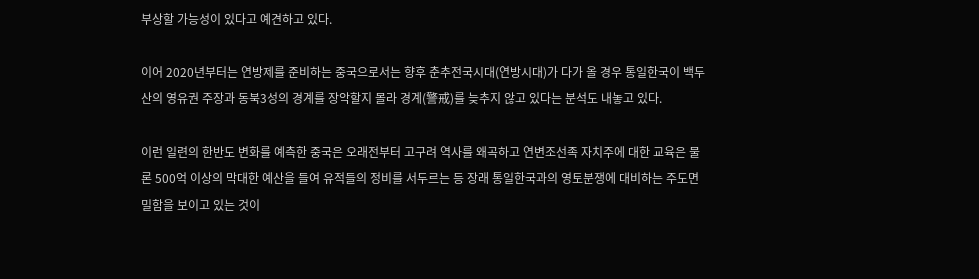부상할 가능성이 있다고 예견하고 있다.

이어 2020년부터는 연방제를 준비하는 중국으로서는 향후 춘추전국시대(연방시대)가 다가 올 경우 통일한국이 백두산의 영유권 주장과 동북3성의 경계를 장악할지 몰라 경계(警戒)를 늦추지 않고 있다는 분석도 내놓고 있다.

이런 일련의 한반도 변화를 예측한 중국은 오래전부터 고구려 역사를 왜곡하고 연변조선족 자치주에 대한 교육은 물론 500억 이상의 막대한 예산을 들여 유적들의 정비를 서두르는 등 장래 통일한국과의 영토분쟁에 대비하는 주도면밀함을 보이고 있는 것이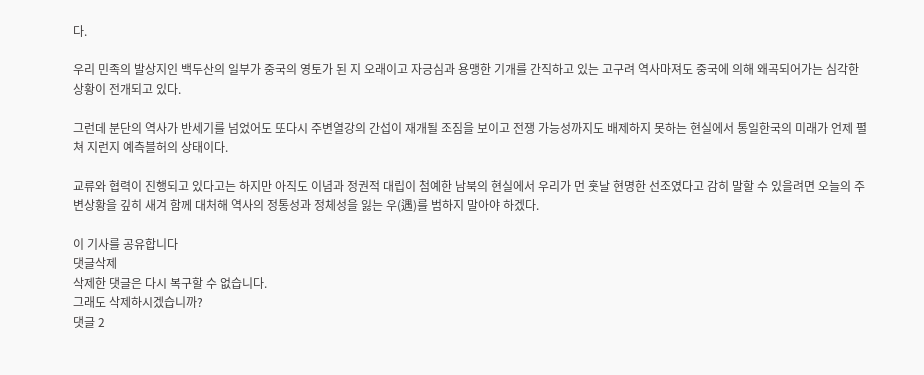다.

우리 민족의 발상지인 백두산의 일부가 중국의 영토가 된 지 오래이고 자긍심과 용맹한 기개를 간직하고 있는 고구려 역사마져도 중국에 의해 왜곡되어가는 심각한 상황이 전개되고 있다.

그런데 분단의 역사가 반세기를 넘었어도 또다시 주변열강의 간섭이 재개될 조짐을 보이고 전쟁 가능성까지도 배제하지 못하는 현실에서 통일한국의 미래가 언제 펼쳐 지런지 예측블허의 상태이다.

교류와 협력이 진행되고 있다고는 하지만 아직도 이념과 정권적 대립이 첨예한 남북의 현실에서 우리가 먼 훗날 현명한 선조였다고 감히 말할 수 있을려면 오늘의 주변상황을 깊히 새겨 함께 대처해 역사의 정통성과 정체성을 잃는 우(遇)를 범하지 말아야 하겠다.

이 기사를 공유합니다
댓글삭제
삭제한 댓글은 다시 복구할 수 없습니다.
그래도 삭제하시겠습니까?
댓글 2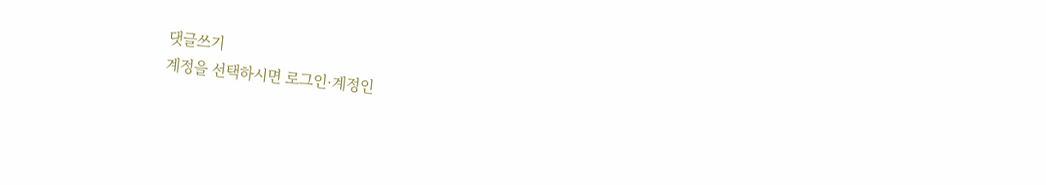댓글쓰기
계정을 선택하시면 로그인·계정인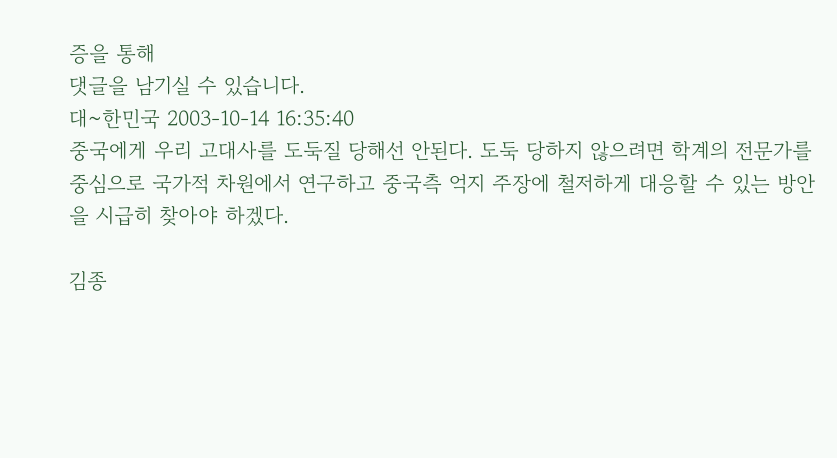증을 통해
댓글을 남기실 수 있습니다.
대~한민국 2003-10-14 16:35:40
중국에게 우리 고대사를 도둑질 당해선 안된다. 도둑 당하지 않으려면 학계의 전문가를 중심으로 국가적 차원에서 연구하고 중국측 억지 주장에 철저하게 대응할 수 있는 방안을 시급히 찾아야 하겠다.

김종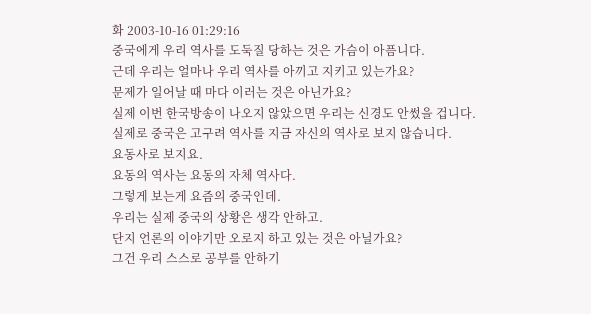화 2003-10-16 01:29:16
중국에게 우리 역사를 도둑질 당하는 것은 가슴이 아픔니다.
근데 우리는 얼마나 우리 역사를 아끼고 지키고 있는가요?
문제가 일어날 때 마다 이러는 것은 아닌가요?
실제 이번 한국방송이 나오지 않았으면 우리는 신경도 안썼을 겁니다.
실제로 중국은 고구려 역사를 지금 자신의 역사로 보지 않습니다.
요동사로 보지요.
요동의 역사는 요동의 자체 역사다.
그렇게 보는게 요즘의 중국인데.
우리는 실제 중국의 상황은 생각 안하고.
단지 언론의 이야기만 오로지 하고 있는 것은 아닐가요?
그건 우리 스스로 공부를 안하기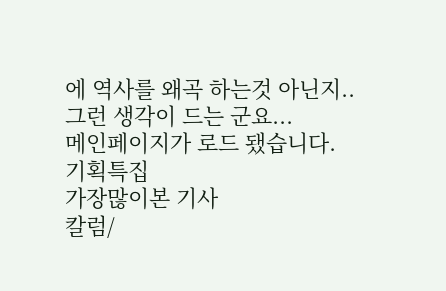에 역사를 왜곡 하는것 아닌지..
그런 생각이 드는 군요...
메인페이지가 로드 됐습니다.
기획특집
가장많이본 기사
칼럼/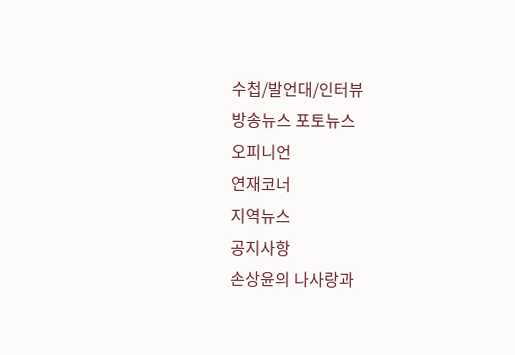수첩/발언대/인터뷰
방송뉴스 포토뉴스
오피니언
연재코너
지역뉴스
공지사항
손상윤의 나사랑과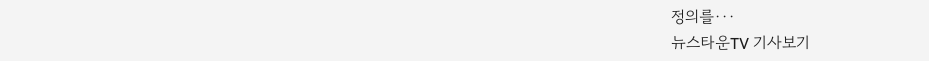정의를···
뉴스타운TV 기사보기